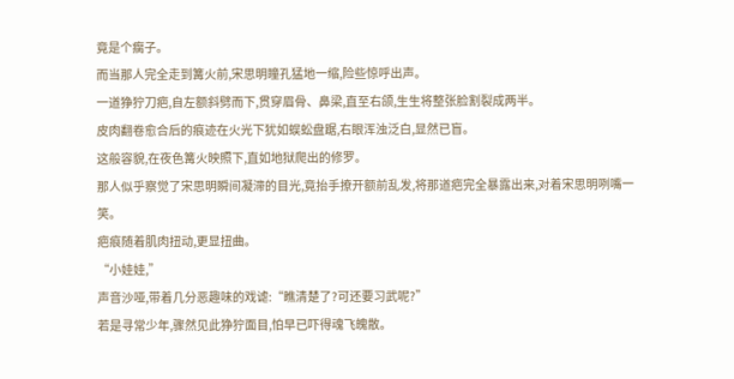竟是个瘸子。
而当那人完全走到篝火前,宋思明瞳孔猛地一缩,险些惊呼出声。
一道狰狞刀疤,自左额斜劈而下,贯穿眉骨、鼻梁,直至右颌,生生将整张脸割裂成两半。
皮肉翻卷愈合后的痕迹在火光下犹如蜈蚣盘踞,右眼浑浊泛白,显然已盲。
这般容貌,在夜色篝火映照下,直如地狱爬出的修罗。
那人似乎察觉了宋思明瞬间凝滞的目光,竟抬手撩开额前乱发,将那道疤完全暴露出来,对着宋思明咧嘴一笑。
疤痕随着肌肉扭动,更显扭曲。
“小娃娃,”
声音沙哑,带着几分恶趣味的戏谑:“瞧清楚了?可还要习武呢?”
若是寻常少年,骤然见此狰狞面目,怕早已吓得魂飞魄散。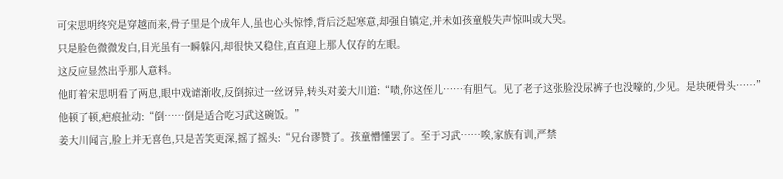可宋思明终究是穿越而来,骨子里是个成年人,虽也心头惊悸,背后泛起寒意,却强自镇定,并未如孩童般失声惊叫或大哭。
只是脸色微微发白,目光虽有一瞬躲闪,却很快又稳住,直直迎上那人仅存的左眼。
这反应显然出乎那人意料。
他盯着宋思明看了两息,眼中戏谑渐收,反倒掠过一丝讶异,转头对姜大川道:“啧,你这侄儿……有胆气。见了老子这张脸没尿裤子也没嚎的,少见。是块硬骨头……”
他顿了顿,疤痕扯动:“倒……倒是适合吃习武这碗饭。”
姜大川闻言,脸上并无喜色,只是苦笑更深,摇了摇头:“兄台谬赞了。孩童懵懂罢了。至于习武……唉,家族有训,严禁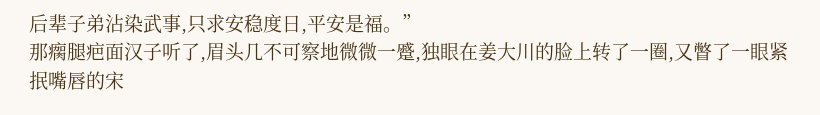后辈子弟沾染武事,只求安稳度日,平安是福。”
那瘸腿疤面汉子听了,眉头几不可察地微微一蹙,独眼在姜大川的脸上转了一圈,又瞥了一眼紧抿嘴唇的宋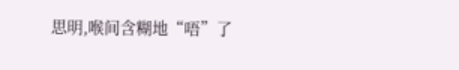思明,喉间含糊地“唔”了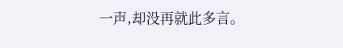一声,却没再就此多言。